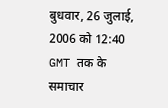बुधवार, 26 जुलाई, 2006 को 12:40 GMT तक के समाचार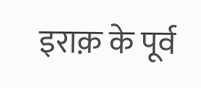इराक़ के पूर्व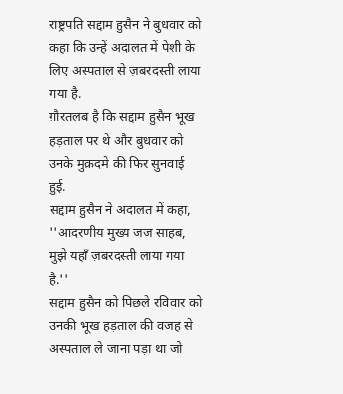राष्ट्रपति सद्दाम हुसैन ने बुधवार को कहा कि उन्हें अदालत में पेशी के लिए अस्पताल से ज़बरदस्ती लाया गया है.
ग़ौरतलब है कि सद्दाम हुसैन भूख हड़ताल पर थे और बुधवार को उनके मुक़दमे की फिर सुनवाई हुई.
सद्दाम हुसैन ने अदालत में कहा, ''आदरणीय मुख्य जज साहब, मुझे यहाँ ज़बरदस्ती लाया गया है.''
सद्दाम हुसैन को पिछले रविवार को उनकी भूख हड़ताल की वजह से अस्पताल ले जाना पड़ा था जो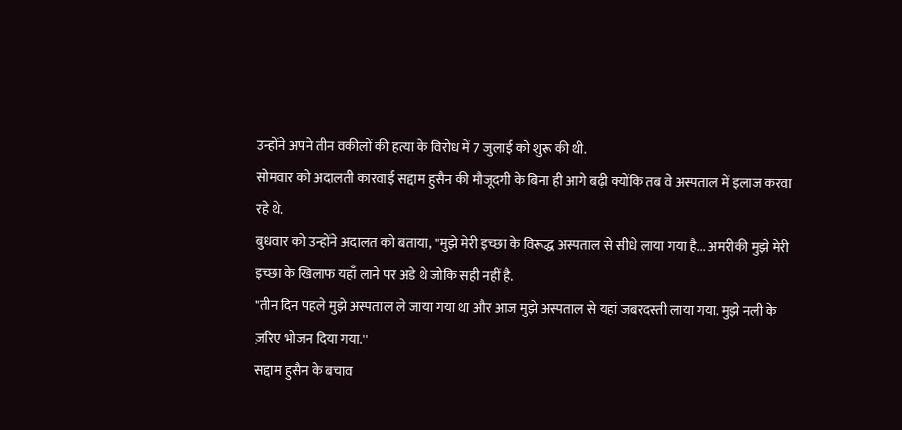उन्होंने अपने तीन वकीलों की हत्या के विरोध में 7 जुलाई को शुरू की थी.
सोमवार को अदालती कारवाई सद्दाम हुसैन की मौजूदगी के बिना ही आगे बढ़ी क्योंकि तब वे अस्पताल में इलाज करवा रहे थे.
बुधवार को उन्होंने अदालत को बताया, ''मुझे मेरी इच्छा के विरूद्ध अस्पताल से सीधे लाया गया है... अमरीकी मुझे मेरी इच्छा के खिलाफ यहाँ लाने पर अडे थे जोकि सही नहीं है.
"तीन दिन पहले मुझे अस्पताल ले जाया गया था और आज मुझे अस्पताल से यहां जबरदस्ती लाया गया. मुझे नली के ज़रिए भोजन दिया गया.''
सद्दाम हुसैन के बचाव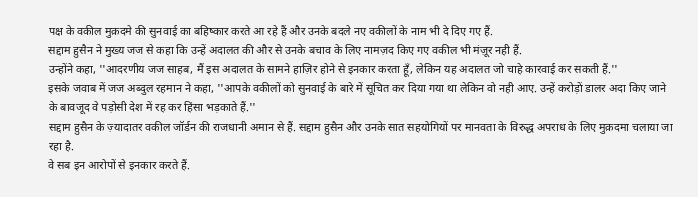पक्ष के वकील मुक़दमे की सुनवाई का बहिष्कार करते आ रहे हैं और उनके बदले नए वकीलों के नाम भी दे दिए गए हैं.
सद्दाम हुसैन ने मुख्य जज से कहा कि उन्हें अदालत की और से उनके बचाव के लिए नामज़द किए गए वकील भी मंज़ूर नही हैं.
उन्होंने कहा, ''आदरणीय जज साहब, मैं इस अदालत के सामने हाज़िर होने से इनकार करता हूँ, लेकिन यह अदालत जो चाहे कारवाई कर सकती हैं.''
इसके जवाब में जज अब्दुल रहमान ने कहा, ''आपके वकीलों को सुनवाई के बारे में सूचित कर दिया गया था लेकिन वो नही आए. उन्हें करोड़ों डालर अदा किए जाने के बावजूद वे पड़ोसी देश में रह कर हिंसा भड़काते हैं.''
सद्दाम हुसैन के ज़्यादातर वकील जॉर्डन की राजधानी अमान से हैं. सद्दाम हुसैन और उनके सात सहयोगियों पर मानवता के विरुद्ध अपराध के लिए मुक़दमा चलाया जा रहा है.
वे सब इन आरोपों से इनकार करते हैं.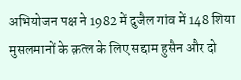अभियोजन पक्ष ने 1982 में दुजैल गांव में 148 शिया मुसलमानों के क़त्ल के लिए सद्दाम हुसैन और दो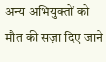अन्य अभियुक्तों को मौत की सज़ा दिए जाने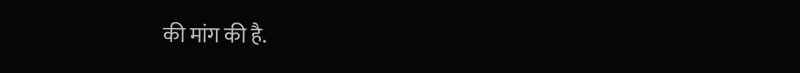की मांग की है.